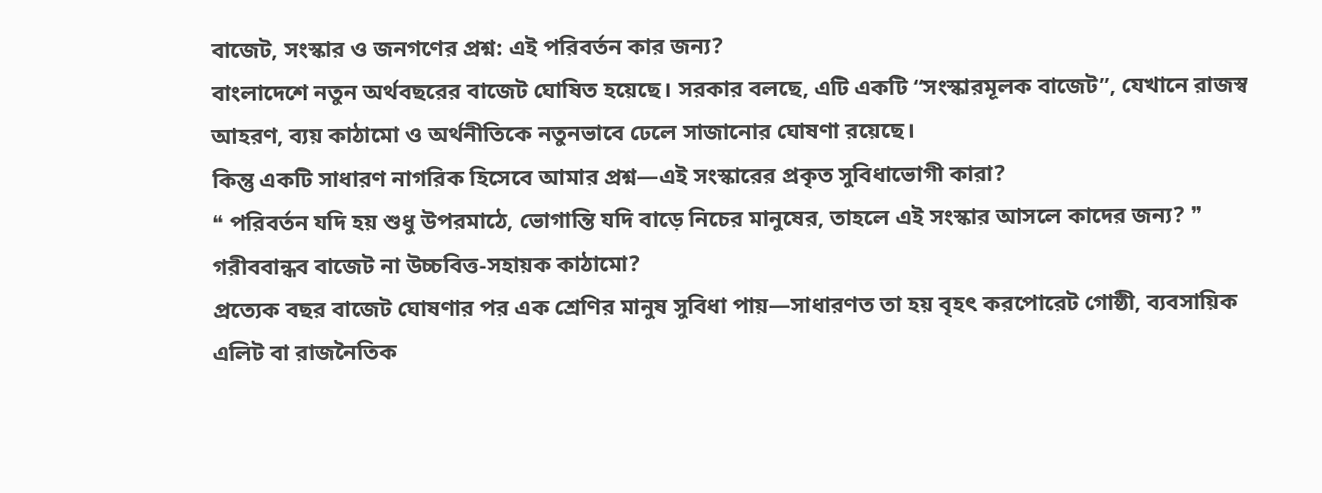বাজেট, সংস্কার ও জনগণের প্রশ্ন: এই পরিবর্তন কার জন্য?
বাংলাদেশে নতুন অর্থবছরের বাজেট ঘোষিত হয়েছে। সরকার বলছে, এটি একটি “সংস্কারমূলক বাজেট”, যেখানে রাজস্ব আহরণ, ব্যয় কাঠামো ও অর্থনীতিকে নতুনভাবে ঢেলে সাজানোর ঘোষণা রয়েছে।
কিন্তু একটি সাধারণ নাগরিক হিসেবে আমার প্রশ্ন—এই সংস্কারের প্রকৃত সুবিধাভোগী কারা?
❝ পরিবর্তন যদি হয় শুধু উপরমাঠে, ভোগান্তি যদি বাড়ে নিচের মানুষের, তাহলে এই সংস্কার আসলে কাদের জন্য? ❞
গরীববান্ধব বাজেট না উচ্চবিত্ত-সহায়ক কাঠামো?
প্রত্যেক বছর বাজেট ঘোষণার পর এক শ্রেণির মানুষ সুবিধা পায়—সাধারণত তা হয় বৃহৎ করপোরেট গোষ্ঠী, ব্যবসায়িক এলিট বা রাজনৈতিক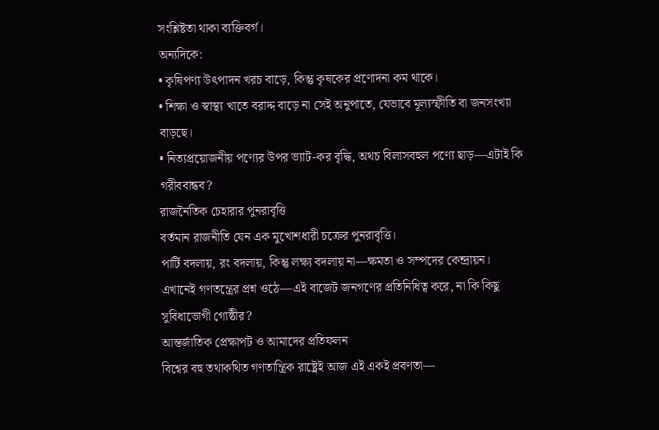সংশ্লিষ্টতা থাকা ব্যক্তিবর্গ।
অন্যদিকে:
• কৃষিপণ্য উৎপাদন খরচ বাড়ে, কিন্তু কৃষকের প্রণোদনা কম থাকে।
• শিক্ষা ও স্বাস্থ্য খাতে বরাদ্দ বাড়ে না সেই অনুপাতে, যেভাবে মূল্যস্ফীতি বা জনসংখ্যা বাড়ছে।
• নিত্যপ্রয়োজনীয় পণ্যের উপর ভ্যাট-কর বৃদ্ধি, অথচ বিলাসবহুল পণ্যে ছাড়—এটাই কি গরীববান্ধব?
রাজনৈতিক চেহারার পুনরাবৃত্তি
বর্তমান রাজনীতি যেন এক মুখোশধারী চক্রের পুনরাবৃত্তি।
পার্টি বদলায়, রং বদলায়, কিন্তু লক্ষ্য বদলায় না—ক্ষমতা ও সম্পদের কেন্দ্রায়ন।
এখানেই গণতন্ত্রের প্রশ্ন ওঠে—এই বাজেট জনগণের প্রতিনিধিত্ব করে, না কি কিছু সুবিধাভোগী গোষ্ঠীর?
আন্তর্জাতিক প্রেক্ষাপট ও আমাদের প্রতিফলন
বিশ্বের বহু তথাকথিত গণতান্ত্রিক রাষ্ট্রেই আজ এই একই প্রবণতা—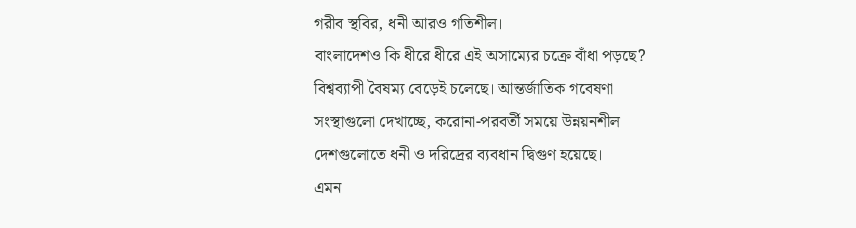গরীব স্থবির, ধনী আরও গতিশীল।
বাংলাদেশও কি ধীরে ধীরে এই অসাম্যের চক্রে বাঁধা পড়ছে?
বিশ্বব্যাপী বৈষম্য বেড়েই চলেছে। আন্তর্জাতিক গবেষণা সংস্থাগুলো দেখাচ্ছে, করোনা-পরবর্তী সময়ে উন্নয়নশীল দেশগুলোতে ধনী ও দরিদ্রের ব্যবধান দ্বিগুণ হয়েছে।
এমন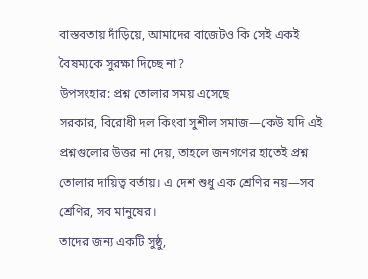বাস্তবতায় দাঁড়িয়ে, আমাদের বাজেটও কি সেই একই বৈষম্যকে সুরক্ষা দিচ্ছে না?
উপসংহার: প্রশ্ন তোলার সময় এসেছে
সরকার, বিরোধী দল কিংবা সুশীল সমাজ—কেউ যদি এই প্রশ্নগুলোর উত্তর না দেয়, তাহলে জনগণের হাতেই প্রশ্ন তোলার দায়িত্ব বর্তায়। এ দেশ শুধু এক শ্রেণির নয়—সব শ্রেণির, সব মানুষের।
তাদের জন্য একটি সুষ্ঠু,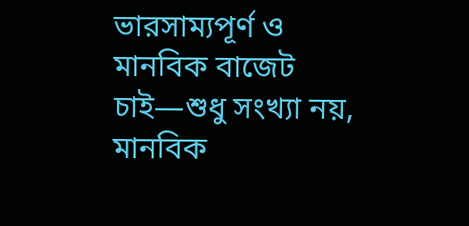ভারসাম্যপূর্ণ ও মানবিক বাজেট চাই—শুধু সংখ্যা নয়, মানবিক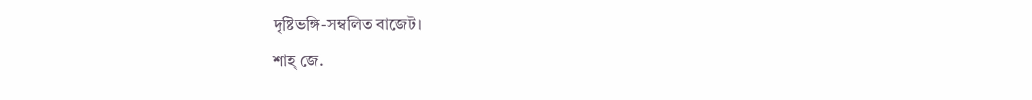দৃষ্টিভঙ্গি-সম্বলিত বাজেট।
শাহ্ জে.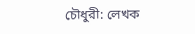চৌধুরী: লেখক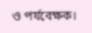ও পর্যবেক্ষক।